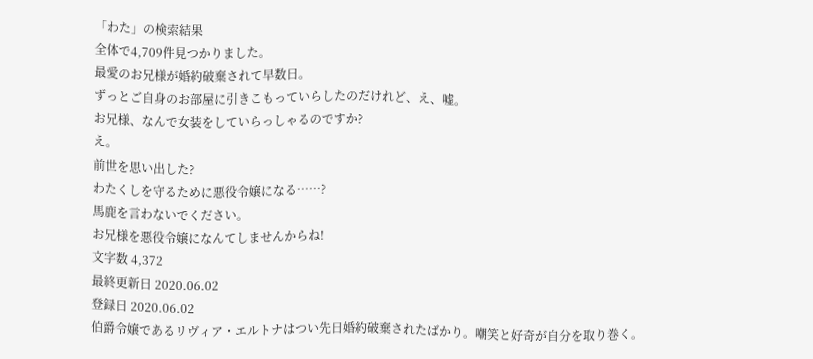「わた」の検索結果
全体で4,709件見つかりました。
最愛のお兄様が婚約破棄されて早数日。
ずっとご自身のお部屋に引きこもっていらしたのだけれど、え、嘘。
お兄様、なんで女装をしていらっしゃるのですか?
え。
前世を思い出した?
わたくしを守るために悪役令嬢になる……?
馬鹿を言わないでください。
お兄様を悪役令嬢になんてしませんからね!
文字数 4,372
最終更新日 2020.06.02
登録日 2020.06.02
伯爵令嬢であるリヴィア・エルトナはつい先日婚約破棄されたばかり。嘲笑と好奇が自分を取り巻く。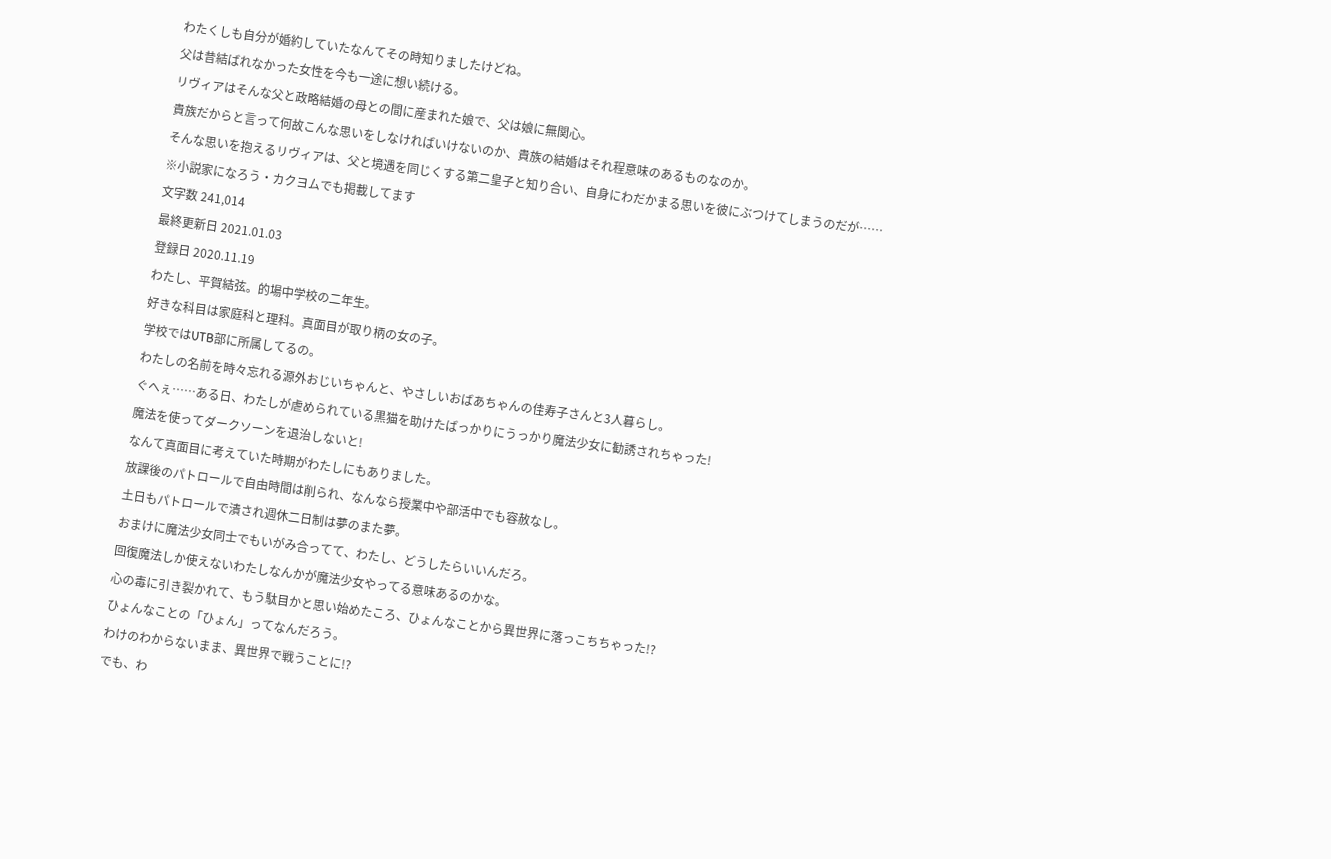わたくしも自分が婚約していたなんてその時知りましたけどね。
父は昔結ばれなかった女性を今も一途に想い続ける。
リヴィアはそんな父と政略結婚の母との間に産まれた娘で、父は娘に無関心。
貴族だからと言って何故こんな思いをしなければいけないのか、貴族の結婚はそれ程意味のあるものなのか。
そんな思いを抱えるリヴィアは、父と境遇を同じくする第二皇子と知り合い、自身にわだかまる思いを彼にぶつけてしまうのだが……
※小説家になろう・カクヨムでも掲載してます
文字数 241,014
最終更新日 2021.01.03
登録日 2020.11.19
わたし、平賀結弦。的場中学校の二年生。
好きな科目は家庭科と理科。真面目が取り柄の女の子。
学校ではUTB部に所属してるの。
わたしの名前を時々忘れる源外おじいちゃんと、やさしいおばあちゃんの佳寿子さんと3人暮らし。
ぐへぇ……ある日、わたしが虐められている黒猫を助けたばっかりにうっかり魔法少女に勧誘されちゃった!
魔法を使ってダークソーンを退治しないと!
なんて真面目に考えていた時期がわたしにもありました。
放課後のパトロールで自由時間は削られ、なんなら授業中や部活中でも容赦なし。
土日もパトロールで潰され週休二日制は夢のまた夢。
おまけに魔法少女同士でもいがみ合ってて、わたし、どうしたらいいんだろ。
回復魔法しか使えないわたしなんかが魔法少女やってる意味あるのかな。
心の毒に引き裂かれて、もう駄目かと思い始めたころ、ひょんなことから異世界に落っこちちゃった!?
ひょんなことの「ひょん」ってなんだろう。
わけのわからないまま、異世界で戦うことに!?
でも、わ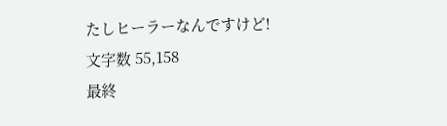たしヒーラーなんですけど!
文字数 55,158
最終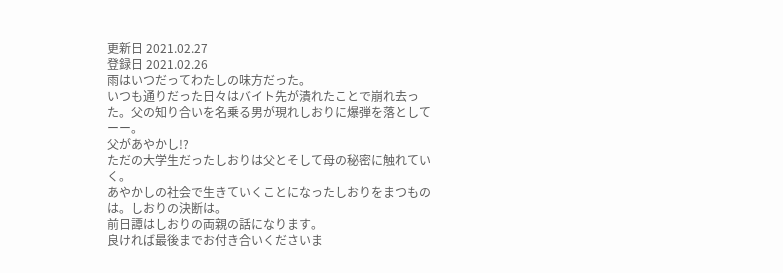更新日 2021.02.27
登録日 2021.02.26
雨はいつだってわたしの味方だった。
いつも通りだった日々はバイト先が潰れたことで崩れ去った。父の知り合いを名乗る男が現れしおりに爆弾を落としてーー。
父があやかし!?
ただの大学生だったしおりは父とそして母の秘密に触れていく。
あやかしの社会で生きていくことになったしおりをまつものは。しおりの決断は。
前日譚はしおりの両親の話になります。
良ければ最後までお付き合いくださいま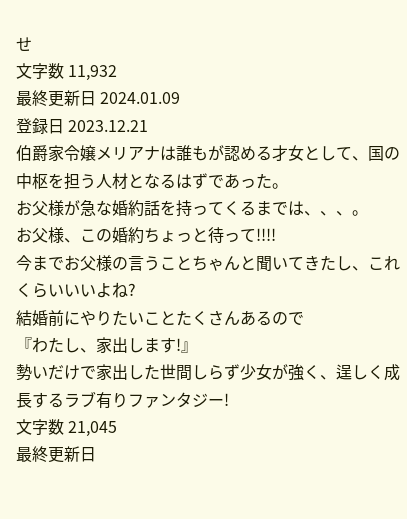せ
文字数 11,932
最終更新日 2024.01.09
登録日 2023.12.21
伯爵家令嬢メリアナは誰もが認める才女として、国の中枢を担う人材となるはずであった。
お父様が急な婚約話を持ってくるまでは、、、。
お父様、この婚約ちょっと待って!!!!
今までお父様の言うことちゃんと聞いてきたし、これくらいいいよね?
結婚前にやりたいことたくさんあるので
『わたし、家出します!』
勢いだけで家出した世間しらず少女が強く、逞しく成長するラブ有りファンタジー!
文字数 21,045
最終更新日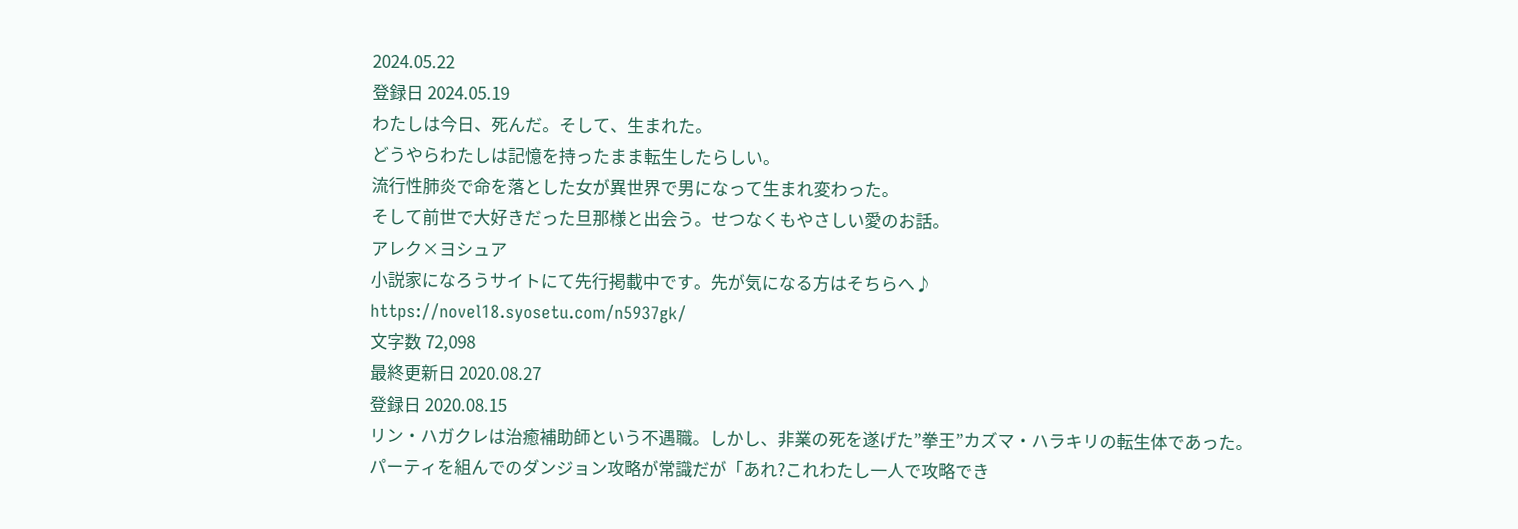2024.05.22
登録日 2024.05.19
わたしは今日、死んだ。そして、生まれた。
どうやらわたしは記憶を持ったまま転生したらしい。
流行性肺炎で命を落とした女が異世界で男になって生まれ変わった。
そして前世で大好きだった旦那様と出会う。せつなくもやさしい愛のお話。
アレク×ヨシュア
小説家になろうサイトにて先行掲載中です。先が気になる方はそちらへ♪
https://novel18.syosetu.com/n5937gk/
文字数 72,098
最終更新日 2020.08.27
登録日 2020.08.15
リン・ハガクレは治癒補助師という不遇職。しかし、非業の死を遂げた”拳王”カズマ・ハラキリの転生体であった。
パーティを組んでのダンジョン攻略が常識だが「あれ?これわたし一人で攻略でき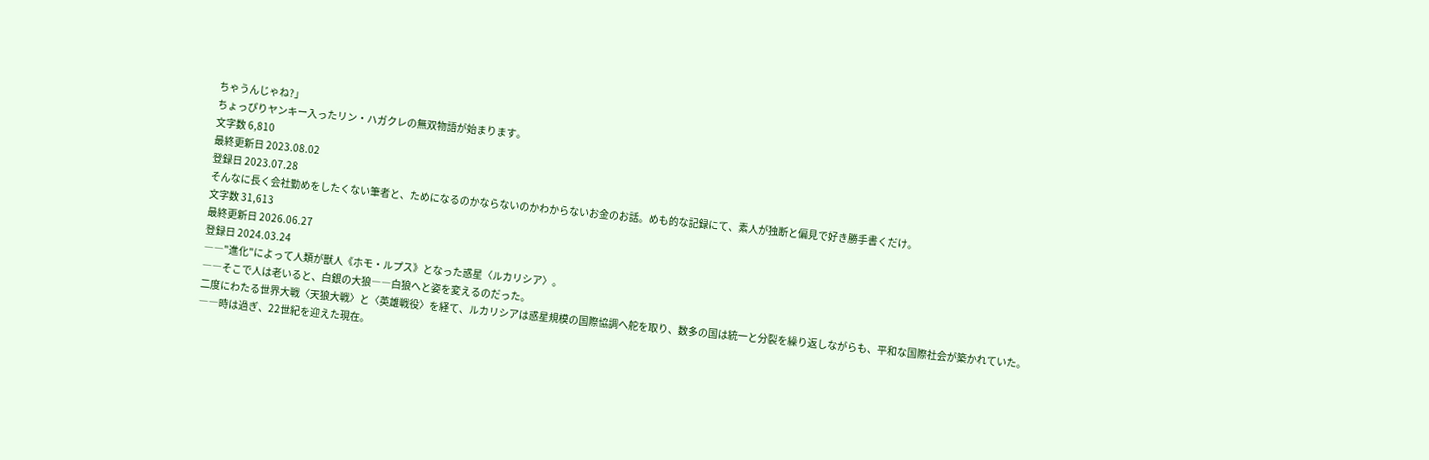ちゃうんじゃね?」
ちょっぴりヤンキー入ったリン・ハガクレの無双物語が始まります。
文字数 6,810
最終更新日 2023.08.02
登録日 2023.07.28
そんなに長く会社勤めをしたくない筆者と、ためになるのかならないのかわからないお金のお話。めも的な記録にて、素人が独断と偏見で好き勝手書くだけ。
文字数 31,613
最終更新日 2026.06.27
登録日 2024.03.24
――"進化"によって人類が獣人《ホモ・ルプス》となった惑星〈ルカリシア〉。
――そこで人は老いると、白銀の大狼――白狼へと姿を変えるのだった。
二度にわたる世界大戦〈天狼大戦〉と〈英雄戦役〉を経て、ルカリシアは惑星規模の国際協調へ舵を取り、数多の国は統一と分裂を繰り返しながらも、平和な国際社会が築かれていた。
――時は過ぎ、22世紀を迎えた現在。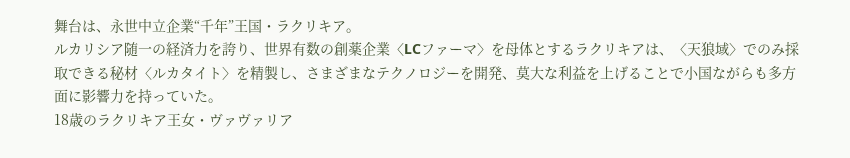舞台は、永世中立企業“千年”王国・ラクリキア。
ルカリシア随一の経済力を誇り、世界有数の創薬企業〈LCファーマ〉を母体とするラクリキアは、〈天狼域〉でのみ採取できる秘材〈ルカタイト〉を精製し、さまざまなテクノロジーを開発、莫大な利益を上げることで小国ながらも多方面に影響力を持っていた。
18歳のラクリキア王女・ヴァヴァリア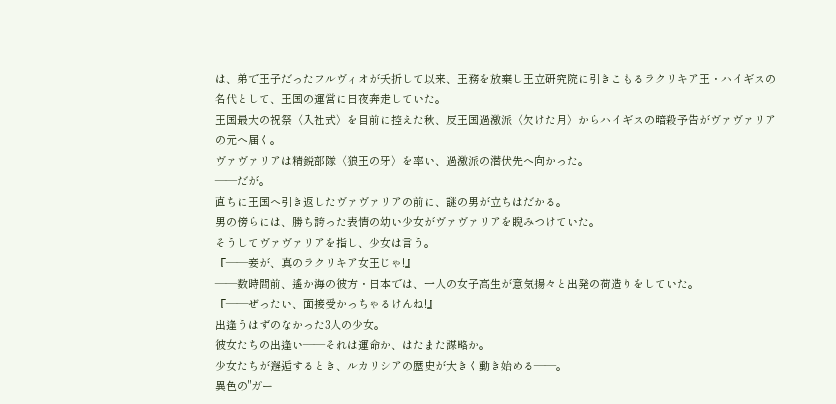は、弟で王子だったフルヴィオが夭折して以来、王務を放棄し王立研究院に引きこもるラクリキア王・ハイギスの名代として、王国の運営に日夜奔走していた。
王国最大の祝祭〈入社式〉を目前に控えた秋、反王国過激派〈欠けた月〉からハイギスの暗殺予告がヴァヴァリアの元へ届く。
ヴァヴァリアは精鋭部隊〈狼王の牙〉を率い、過激派の潜伏先へ向かった。
――だが。
直ちに王国へ引き返したヴァヴァリアの前に、謎の男が立ちはだかる。
男の傍らには、勝ち誇った表情の幼い少女がヴァヴァリアを睨みつけていた。
そうしてヴァヴァリアを指し、少女は言う。
『――妾が、真のラクリキア女王じゃ!』
――数時間前、遙か海の彼方・日本では、一人の女子高生が意気揚々と出発の荷造りをしていた。
『――ぜったい、面接受かっちゃるけんね!』
出逢うはずのなかった3人の少女。
彼女たちの出逢い――それは運命か、はたまた謀略か。
少女たちが邂逅するとき、ルカリシアの歴史が大きく動き始める――。
異色の"ガー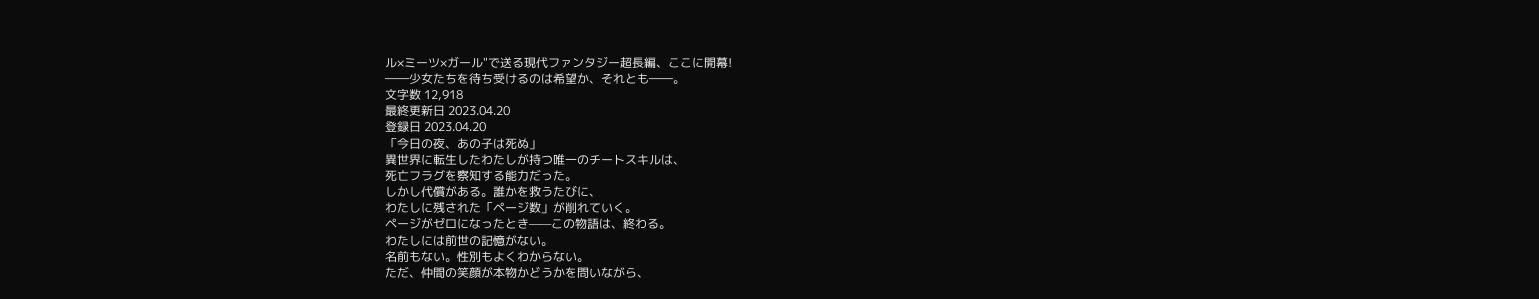ル×ミーツ×ガール"で送る現代ファンタジー超長編、ここに開幕!
――少女たちを待ち受けるのは希望か、それとも――。
文字数 12,918
最終更新日 2023.04.20
登録日 2023.04.20
「今日の夜、あの子は死ぬ」
異世界に転生したわたしが持つ唯一のチートスキルは、
死亡フラグを察知する能力だった。
しかし代償がある。誰かを救うたびに、
わたしに残された「ページ数」が削れていく。
ページがゼロになったとき——この物語は、終わる。
わたしには前世の記憶がない。
名前もない。性別もよくわからない。
ただ、仲間の笑顔が本物かどうかを問いながら、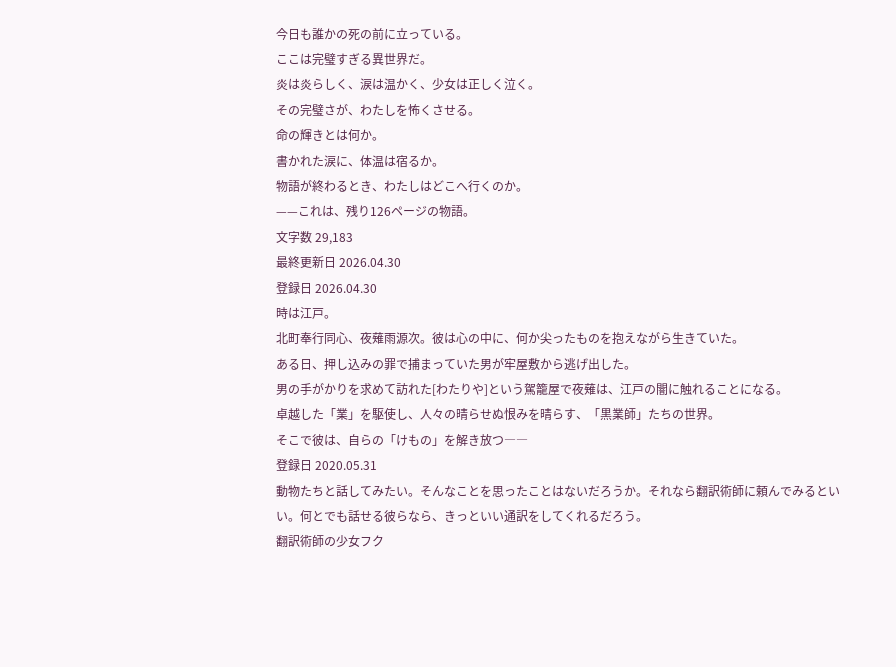今日も誰かの死の前に立っている。
ここは完璧すぎる異世界だ。
炎は炎らしく、涙は温かく、少女は正しく泣く。
その完璧さが、わたしを怖くさせる。
命の輝きとは何か。
書かれた涙に、体温は宿るか。
物語が終わるとき、わたしはどこへ行くのか。
——これは、残り126ページの物語。
文字数 29,183
最終更新日 2026.04.30
登録日 2026.04.30
時は江戸。
北町奉行同心、夜薙雨源次。彼は心の中に、何か尖ったものを抱えながら生きていた。
ある日、押し込みの罪で捕まっていた男が牢屋敷から逃げ出した。
男の手がかりを求めて訪れた[わたりや]という駕籠屋で夜薙は、江戸の闇に触れることになる。
卓越した「業」を駆使し、人々の晴らせぬ恨みを晴らす、「黒業師」たちの世界。
そこで彼は、自らの「けもの」を解き放つ――
登録日 2020.05.31
動物たちと話してみたい。そんなことを思ったことはないだろうか。それなら翻訳術師に頼んでみるといい。何とでも話せる彼らなら、きっといい通訳をしてくれるだろう。
翻訳術師の少女フク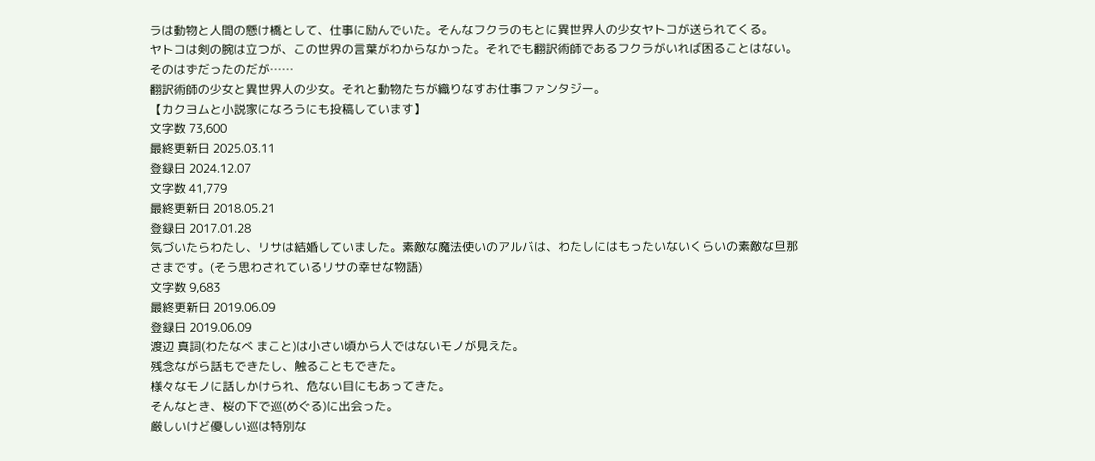ラは動物と人間の懸け橋として、仕事に励んでいた。そんなフクラのもとに異世界人の少女ヤトコが送られてくる。
ヤトコは剣の腕は立つが、この世界の言葉がわからなかった。それでも翻訳術師であるフクラがいれば困ることはない。そのはずだったのだが……
翻訳術師の少女と異世界人の少女。それと動物たちが織りなすお仕事ファンタジー。
【カクヨムと小説家になろうにも投稿しています】
文字数 73,600
最終更新日 2025.03.11
登録日 2024.12.07
文字数 41,779
最終更新日 2018.05.21
登録日 2017.01.28
気づいたらわたし、リサは結婚していました。素敵な魔法使いのアルバは、わたしにはもったいないくらいの素敵な旦那さまです。(そう思わされているリサの幸せな物語)
文字数 9,683
最終更新日 2019.06.09
登録日 2019.06.09
渡辺 真詞(わたなべ まこと)は小さい頃から人ではないモノが見えた。
残念ながら話もできたし、触ることもできた。
様々なモノに話しかけられ、危ない目にもあってきた。
そんなとき、桜の下で巡(めぐる)に出会った。
厳しいけど優しい巡は特別な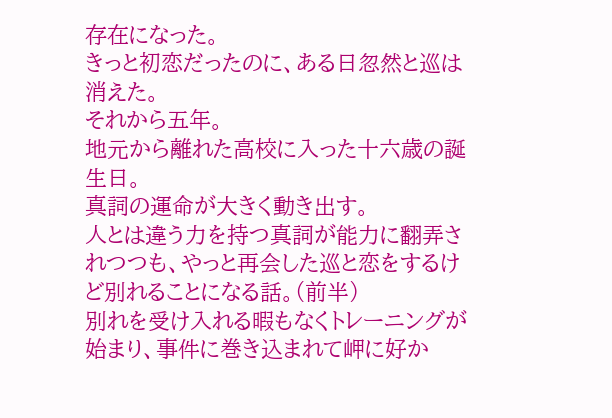存在になった。
きっと初恋だったのに、ある日忽然と巡は消えた。
それから五年。
地元から離れた高校に入った十六歳の誕生日。
真詞の運命が大きく動き出す。
人とは違う力を持つ真詞が能力に翻弄されつつも、やっと再会した巡と恋をするけど別れることになる話。(前半)
別れを受け入れる暇もなくトレーニングが始まり、事件に巻き込まれて岬に好か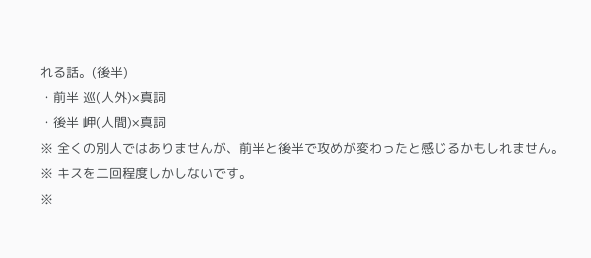れる話。(後半)
・前半 巡(人外)×真詞
・後半 岬(人間)×真詞
※ 全くの別人ではありませんが、前半と後半で攻めが変わったと感じるかもしれません。
※ キスを二回程度しかしないです。
※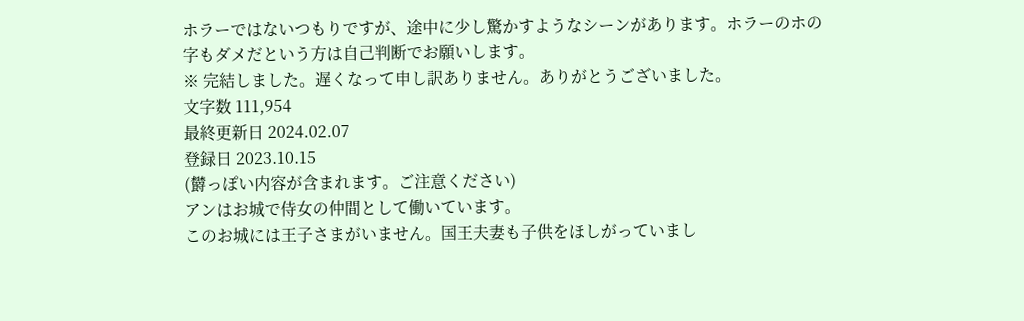ホラーではないつもりですが、途中に少し驚かすようなシーンがあります。ホラーのホの字もダメだという方は自己判断でお願いします。
※ 完結しました。遅くなって申し訳ありません。ありがとうございました。
文字数 111,954
最終更新日 2024.02.07
登録日 2023.10.15
(欝っぽい内容が含まれます。ご注意ください)
アンはお城で侍女の仲間として働いています。
このお城には王子さまがいません。国王夫妻も子供をほしがっていまし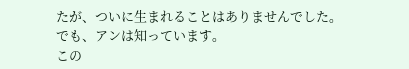たが、ついに生まれることはありませんでした。
でも、アンは知っています。
この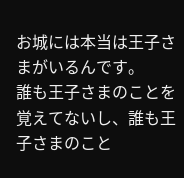お城には本当は王子さまがいるんです。
誰も王子さまのことを覚えてないし、誰も王子さまのこと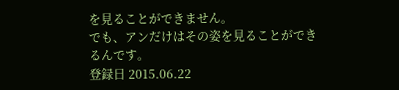を見ることができません。
でも、アンだけはその姿を見ることができるんです。
登録日 2015.06.22